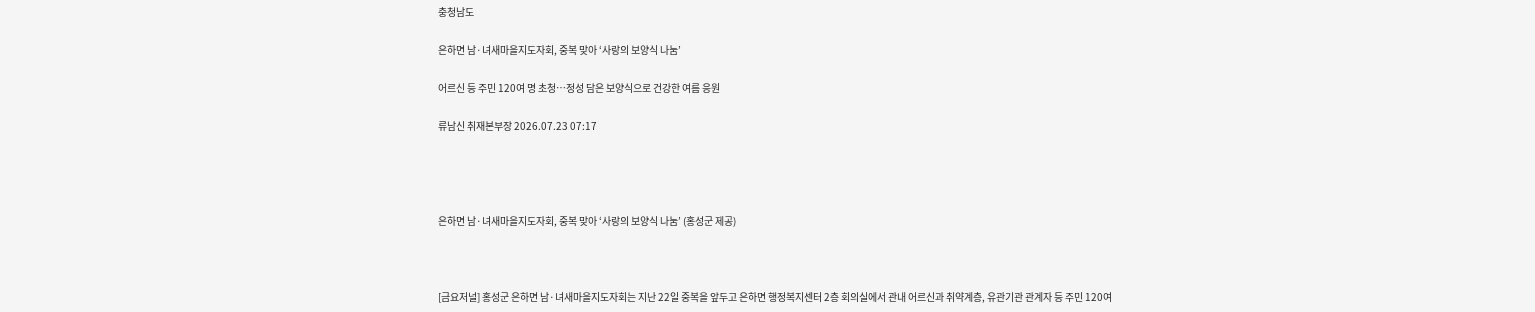충청남도

은하면 남·녀새마을지도자회, 중복 맞아 ‘사랑의 보양식 나눔’

어르신 등 주민 120여 명 초청…정성 담은 보양식으로 건강한 여름 응원

류남신 취재본부장 2026.07.23 07:17




은하면 남·녀새마을지도자회, 중복 맞아 ‘사랑의 보양식 나눔’ (홍성군 제공)



[금요저널] 홍성군 은하면 남·녀새마을지도자회는 지난 22일 중복을 앞두고 은하면 행정복지센터 2층 회의실에서 관내 어르신과 취약계층, 유관기관 관계자 등 주민 120여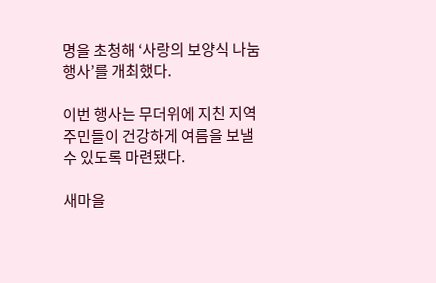명을 초청해 ‘사랑의 보양식 나눔 행사’를 개최했다.

이번 행사는 무더위에 지친 지역 주민들이 건강하게 여름을 보낼 수 있도록 마련됐다.

새마을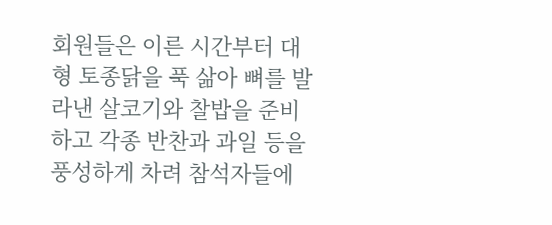회원들은 이른 시간부터 대형 토종닭을 푹 삶아 뼈를 발라낸 살코기와 찰밥을 준비하고 각종 반찬과 과일 등을 풍성하게 차려 참석자들에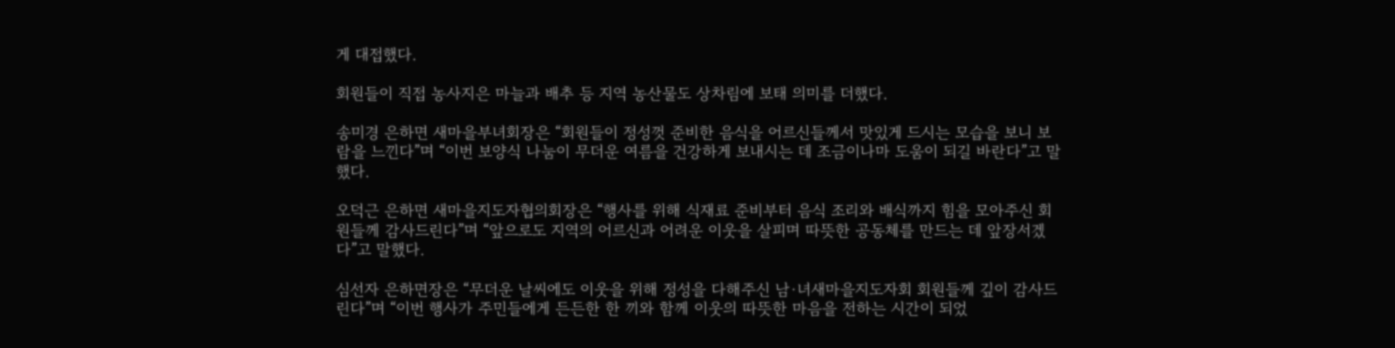게 대접했다.

회원들이 직접 농사지은 마늘과 배추 등 지역 농산물도 상차림에 보태 의미를 더했다.

송미경 은하면 새마을부녀회장은 “회원들이 정성껏 준비한 음식을 어르신들께서 맛있게 드시는 모습을 보니 보람을 느낀다”며 “이번 보양식 나눔이 무더운 여름을 건강하게 보내시는 데 조금이나마 도움이 되길 바란다”고 말했다.

오덕근 은하면 새마을지도자협의회장은 “행사를 위해 식재료 준비부터 음식 조리와 배식까지 힘을 모아주신 회원들께 감사드린다”며 “앞으로도 지역의 어르신과 어려운 이웃을 살피며 따뜻한 공동체를 만드는 데 앞장서겠다”고 말했다.

심선자 은하면장은 “무더운 날씨에도 이웃을 위해 정성을 다해주신 남·녀새마을지도자회 회원들께 깊이 감사드린다”며 “이번 행사가 주민들에게 든든한 한 끼와 함께 이웃의 따뜻한 마음을 전하는 시간이 되었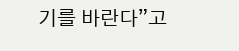기를 바란다”고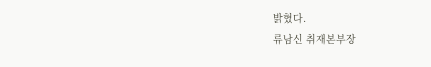밝혔다.
류남신 취재본부장